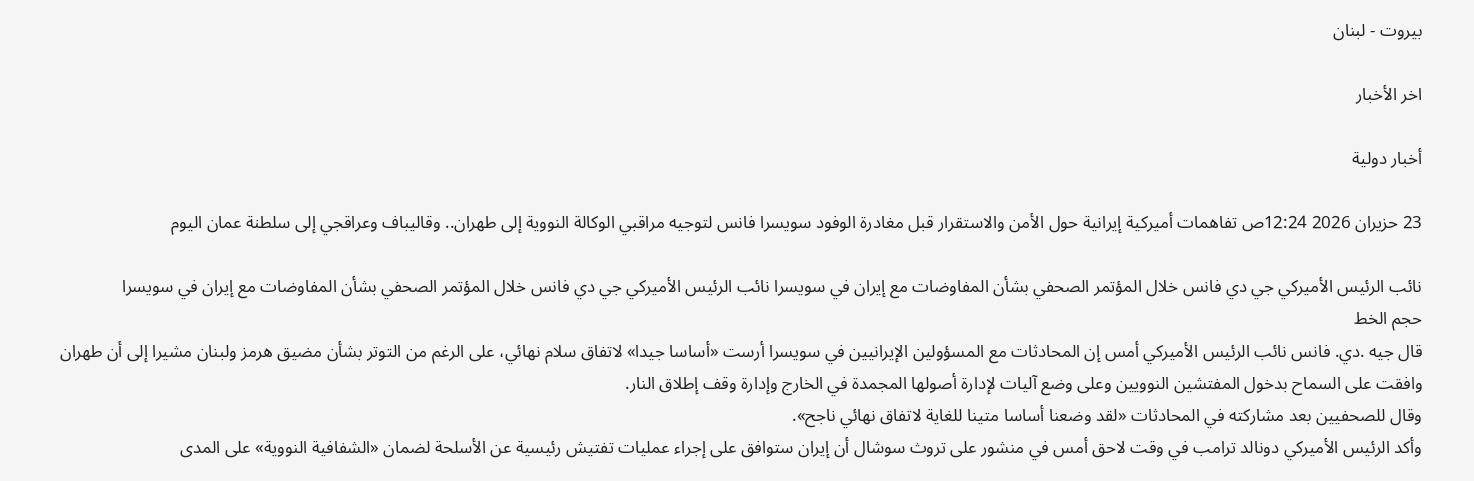بيروت - لبنان

اخر الأخبار

أخبار دولية

23 حزيران 2026 12:24ص تفاهمات أميركية إيرانية حول الأمن والاستقرار قبل مغادرة الوفود سويسرا فانس لتوجيه مراقبي الوكالة النووية إلى طهران.. وقاليباف وعراقجي إلى سلطنة عمان اليوم

نائب الرئيس الأميركي جي دي فانس خلال المؤتمر الصحفي بشأن المفاوضات مع إيران في سويسرا نائب الرئيس الأميركي جي دي فانس خلال المؤتمر الصحفي بشأن المفاوضات مع إيران في سويسرا
حجم الخط
قال جيه .دي. فانس نائب الرئيس الأميركي أمس إن المحادثات مع المسؤولين الإيرانيين في سويسرا أرست «أساسا جيدا» لاتفاق سلام نهائي، على الرغم من التوتر بشأن مضيق هرمز ولبنان مشيرا إلى أن طهران وافقت على السماح بدخول المفتشين النوويين وعلى وضع آليات لإدارة أصولها المجمدة في الخارج وإدارة وقف إطلاق النار.
وقال للصحفيين بعد مشاركته في المحادثات «لقد وضعنا أساسا متينا للغاية لاتفاق نهائي ناجح».
وأكد الرئيس الأميركي دونالد ترامب في وقت لاحق أمس في منشور على تروث سوشال أن إيران ستوافق على إجراء عمليات تفتيش رئيسية عن الأسلحة لضمان «الشفافية النووية» على المدى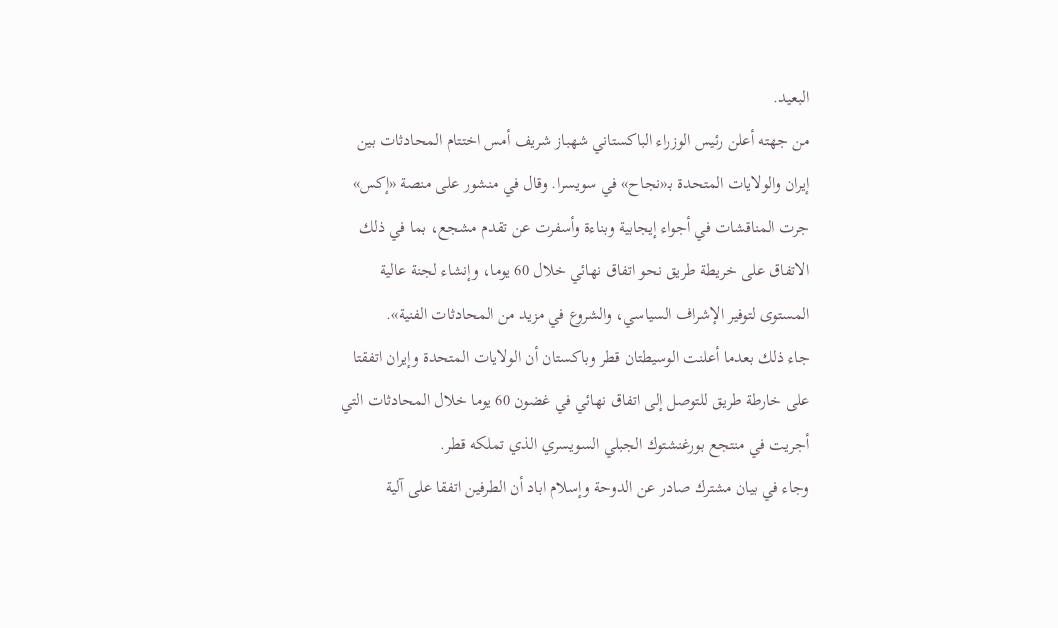البعيد.
من جهته أعلن رئيس الوزراء الباكستاني شهباز شريف أمس اختتام المحادثات بين إيران والولايات المتحدة بـ«نجاح» في سويسرا. وقال في منشور على منصة «إكس» جرت المناقشات في أجواء إيجابية وبناءة وأسفرت عن تقدم مشجع، بما في ذلك الاتفاق على خريطة طريق نحو اتفاق نهائي خلال 60 يوما، وإنشاء لجنة عالية المستوى لتوفير الإشراف السياسي، والشروع في مزيد من المحادثات الفنية».
جاء ذلك بعدما أعلنت الوسيطتان قطر وباكستان أن الولايات المتحدة وإيران اتفقتا على خارطة طريق للتوصل إلى اتفاق نهائي في غضون 60 يوما خلال المحادثات التي أجريت في منتجع بورغنشتوك الجبلي السويسري الذي تملكه قطر.
وجاء في بيان مشترك صادر عن الدوحة وإسلام اباد أن الطرفين اتفقا على آلية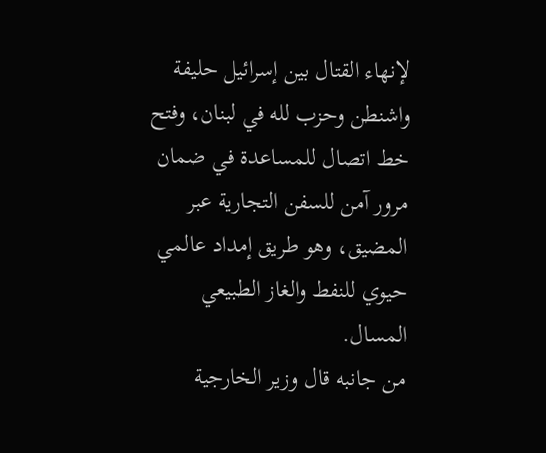لإنهاء القتال بين إسرائيل حليفة واشنطن وحزب لله في لبنان، وفتح خط اتصال للمساعدة في ضمان مرور آمن للسفن التجارية عبر المضيق، وهو طريق إمداد عالمي حيوي للنفط والغاز الطبيعي المسال.
من جانبه قال وزير الخارجية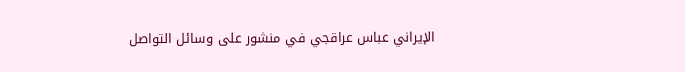الإيراني عباس عراقجي في منشور على وسائل التواصل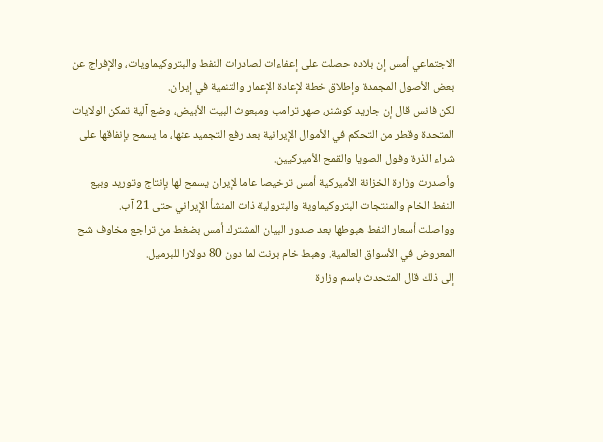الاجتماعي أمس إن بلاده حصلت على إعفاءات لصادرات النفط والبتروكيماويات، والإفراج عن بعض الأصول المجمدة وإطلاق خطة لإعادة الإعمار والتنمية في إيران.
لكن فانس قال إن جاريد كوشنر، صهر ترامب ومبعوث البيت الأبيض، وضع آلية تمكن الولايات المتحدة وقطر من التحكم في الأموال الإيرانية بعد رفع التجميد عنها، ما يسمح بإنفاقها على شراء الذرة وفول الصويا والقمح الأميركيين.
وأصدرت وزارة الخزانة الأميركية أمس ترخيصا عاما لإيران يسمح لها بإنتاج وتوريد وبيع النفط الخام والمنتجات البتروكيماوية والبترولية ذات المنشأ الإيراني حتى 21 آب.
وواصلت أسعار النفط هبوطها بعد صدور البيان المشترك أمس بضغط من تراجع مخاوف شح المعروض في الأسواق العالمية. وهبط خام برنت لما دون 80 دولارا للبرميل.
إلى ذلك قال المتحدث باسم وزارة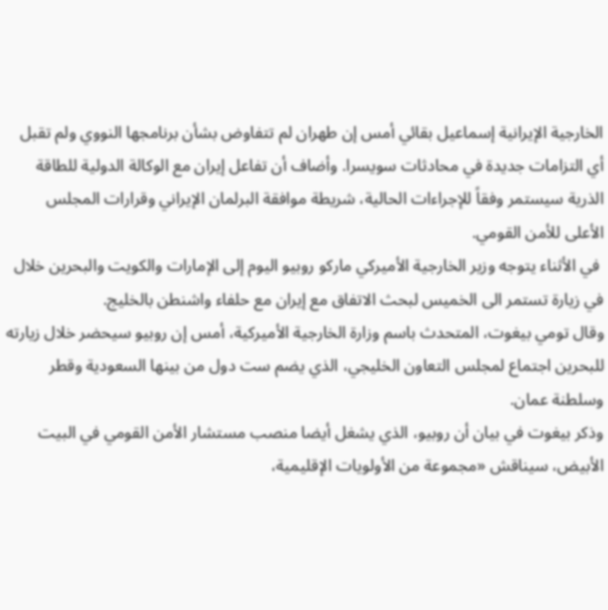الخارجية الإيرانية إسماعيل بقائي أمس إن طهران لم تتفاوض بشأن برنامجها النووي ولم تقبل أي التزامات جديدة في محادثات سويسرا. وأضاف أن تفاعل إيران مع الوكالة الدولية للطاقة الذرية سيستمر وفقاً للإجراءات الحالية، شريطة موافقة البرلمان الإيراني وقرارات المجلس الأعلى للأمن القومي.
 في الأثناء يتوجه وزير الخارجية الأميركي ماركو روبيو اليوم إلى الإمارات والكويت والبحرين خلال في زيارة تستمر الى الخميس لبحث الاتفاق مع إيران مع حلفاء واشنطن بالخليج.
وقال تومي بيغوت، المتحدث باسم وزارة الخارجية الأميركية، أمس إن روبيو سيحضر خلال زيارته للبحرين اجتماع لمجلس التعاون الخليجي، الذي يضم ست دول من بينها السعودية وقطر وسلطنة عمان.
وذكر بيغوت في بيان أن روبيو، الذي يشغل أيضا منصب مستشار الأمن القومي في البيت الأبيض، سيناقش «مجموعة من الأولويات الإقليمية،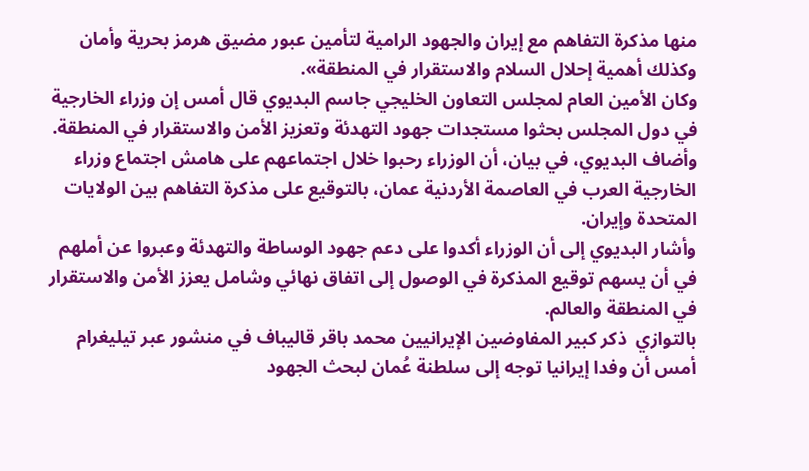منها مذكرة التفاهم مع إيران والجهود الرامية لتأمين عبور مضيق هرمز بحرية وأمان وكذلك أهمية إحلال السلام والاستقرار في المنطقة».
وكان الأمين العام لمجلس التعاون الخليجي جاسم البديوي قال أمس إن وزراء الخارجية في دول المجلس بحثوا مستجدات جهود التهدئة وتعزيز الأمن والاستقرار في المنطقة.
وأضاف البديوي، في بيان، أن الوزراء رحبوا خلال اجتماعهم على هامش اجتماع وزراء الخارجية العرب في العاصمة الأردنية عمان، بالتوقيع على مذكرة التفاهم بين الولايات المتحدة وإيران.
وأشار البديوي إلى أن الوزراء أكدوا على دعم جهود الوساطة والتهدئة وعبروا عن أملهم في أن يسهم توقيع المذكرة في الوصول إلى اتفاق نهائي وشامل يعزز الأمن والاستقرار في المنطقة والعالم.
بالتوازي  ذكر كبير المفاوضين الإيرانيين محمد باقر قاليباف في منشور عبر تيليغرام أمس أن وفدا إيرانيا توجه إلى سلطنة عُمان لبحث الجهود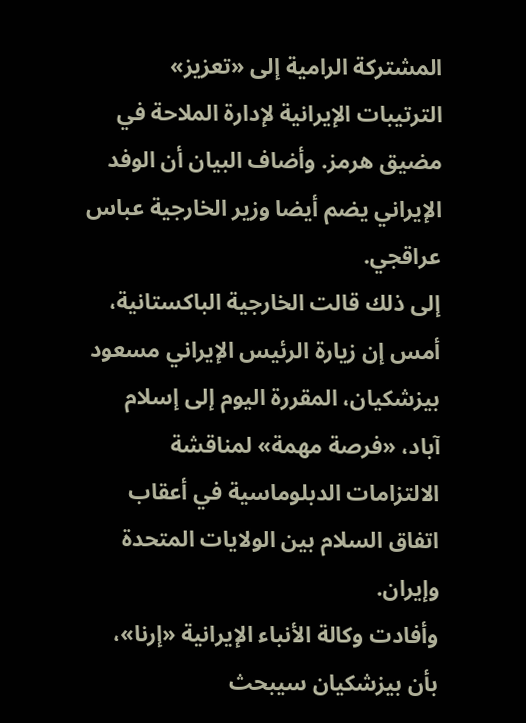المشتركة الرامية إلى «تعزيز» الترتيبات الإيرانية لإدارة الملاحة في مضيق هرمز. وأضاف البيان أن الوفد الإيراني يضم أيضا وزير الخارجية عباس عراقجي.
إلى ذلك قالت الخارجية الباكستانية، أمس إن زيارة الرئيس الإيراني مسعود بيزشكيان، المقررة اليوم إلى إسلام آباد، «فرصة مهمة» لمناقشة الالتزامات الدبلوماسية في أعقاب اتفاق السلام بين الولايات المتحدة وإيران.
وأفادت وكالة الأنباء الإيرانية «إرنا»، بأن بيزشكيان سيبحث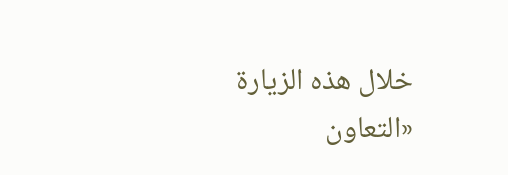خلال هذه الزيارة «التعاون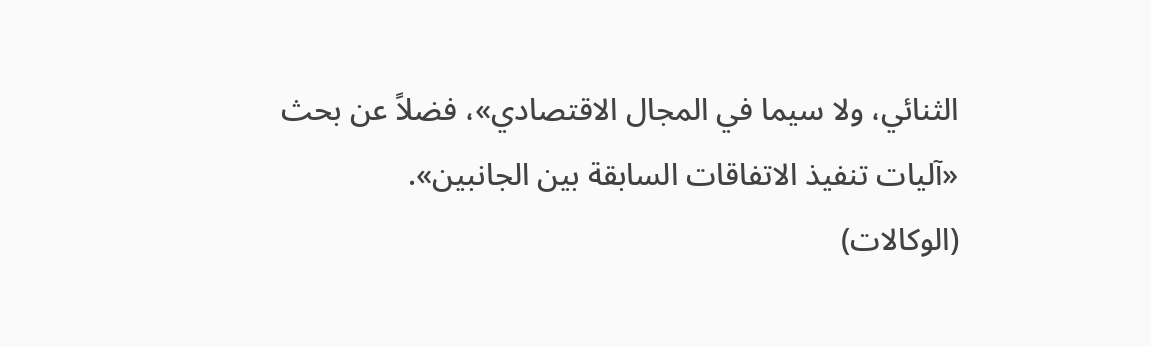الثنائي، ولا سيما في المجال الاقتصادي»، فضلاً عن بحث «آليات تنفيذ الاتفاقات السابقة بين الجانبين».
(الوكالات)